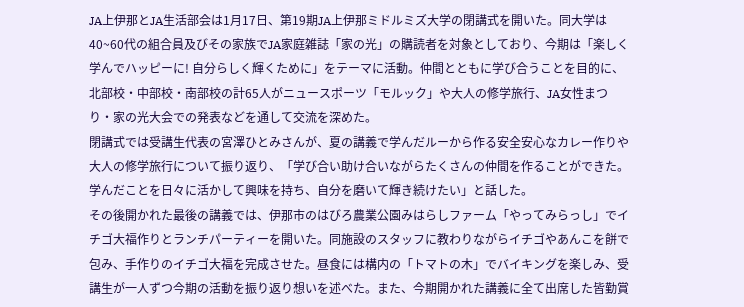JA上伊那とJA生活部会は1月17日、第19期JA上伊那ミドルミズ大学の閉講式を開いた。同大学は40~60代の組合員及びその家族でJA家庭雑誌「家の光」の購読者を対象としており、今期は「楽しく学んでハッピーに! 自分らしく輝くために」をテーマに活動。仲間とともに学び合うことを目的に、北部校・中部校・南部校の計65人がニュースポーツ「モルック」や大人の修学旅行、JA女性まつり・家の光大会での発表などを通して交流を深めた。
閉講式では受講生代表の宮澤ひとみさんが、夏の講義で学んだルーから作る安全安心なカレー作りや大人の修学旅行について振り返り、「学び合い助け合いながらたくさんの仲間を作ることができた。学んだことを日々に活かして興味を持ち、自分を磨いて輝き続けたい」と話した。
その後開かれた最後の講義では、伊那市のはびろ農業公園みはらしファーム「やってみらっし」でイチゴ大福作りとランチパーティーを開いた。同施設のスタッフに教わりながらイチゴやあんこを餅で包み、手作りのイチゴ大福を完成させた。昼食には構内の「トマトの木」でバイキングを楽しみ、受講生が一人ずつ今期の活動を振り返り想いを述べた。また、今期開かれた講義に全て出席した皆勤賞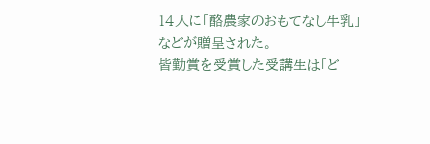14人に「酪農家のおもてなし牛乳」などが贈呈された。
皆勤賞を受賞した受講生は「ど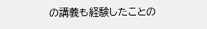の講義も経験したことの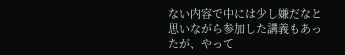ない内容で中には少し嫌だなと思いながら参加した講義もあったが、やって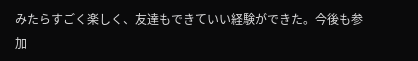みたらすごく楽しく、友達もできていい経験ができた。今後も参加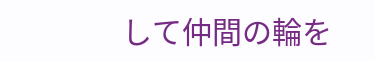して仲間の輪を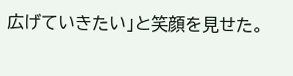広げていきたい」と笑顔を見せた。